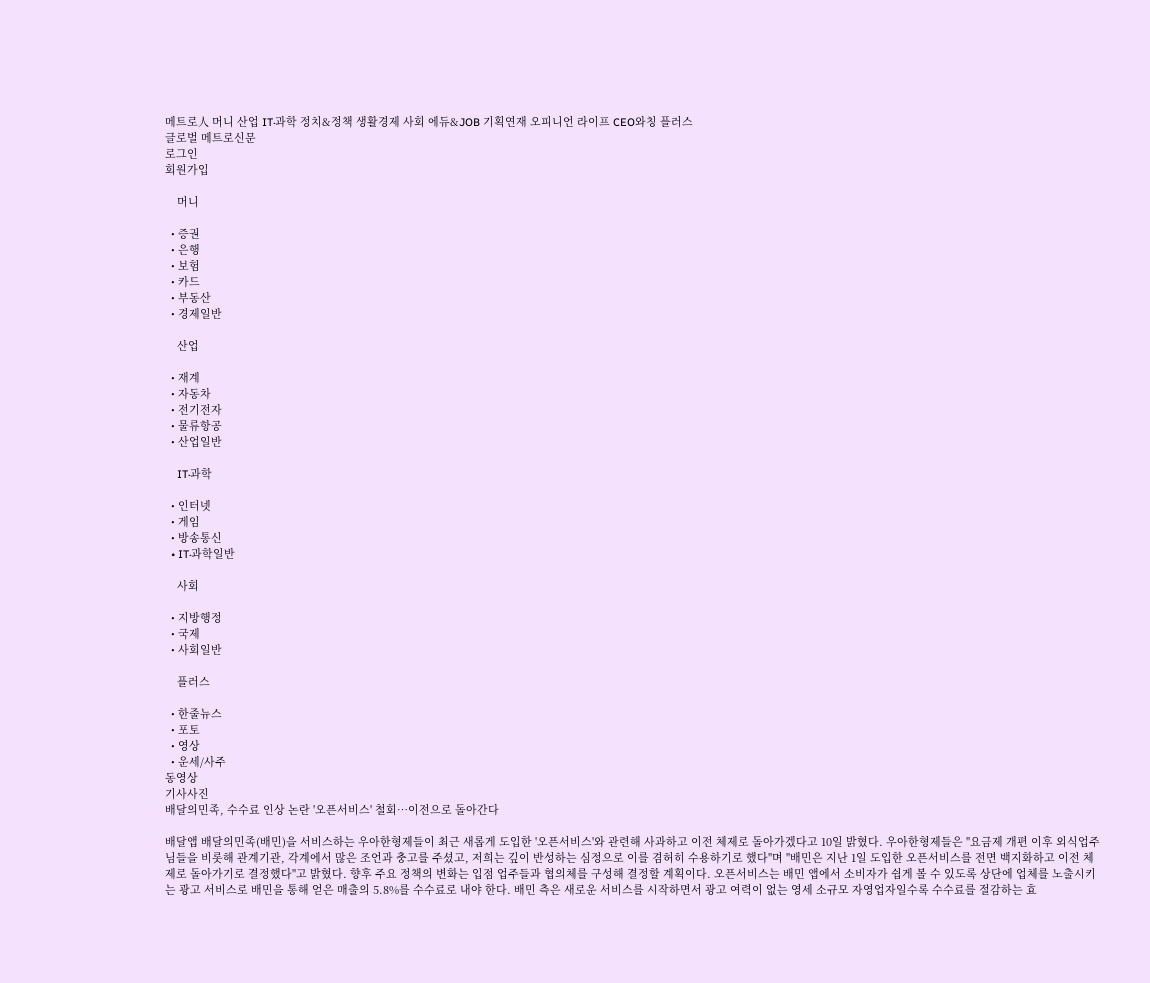메트로人 머니 산업 IT·과학 정치&정책 생활경제 사회 에듀&JOB 기획연재 오피니언 라이프 CEO와칭 플러스
글로벌 메트로신문
로그인
회원가입

    머니

  • 증권
  • 은행
  • 보험
  • 카드
  • 부동산
  • 경제일반

    산업

  • 재계
  • 자동차
  • 전기전자
  • 물류항공
  • 산업일반

    IT·과학

  • 인터넷
  • 게임
  • 방송통신
  • IT·과학일반

    사회

  • 지방행정
  • 국제
  • 사회일반

    플러스

  • 한줄뉴스
  • 포토
  • 영상
  • 운세/사주
동영상
기사사진
배달의민족, 수수료 인상 논란 '오픈서비스' 철회…이전으로 돌아간다

배달앱 배달의민족(배민)을 서비스하는 우아한형제들이 최근 새롭게 도입한 '오픈서비스'와 관련해 사과하고 이전 체제로 돌아가겠다고 10일 밝혔다. 우아한형제들은 "요금제 개편 이후 외식업주님들을 비롯해 관계기관, 각계에서 많은 조언과 충고를 주셨고, 저희는 깊이 반성하는 심정으로 이를 겸허히 수용하기로 했다"며 "배민은 지난 1일 도입한 오픈서비스를 전면 백지화하고 이전 체제로 돌아가기로 결정했다"고 밝혔다. 향후 주요 정책의 변화는 입점 업주들과 협의체를 구성해 결정할 계획이다. 오픈서비스는 배민 앱에서 소비자가 쉽게 볼 수 있도록 상단에 업체를 노출시키는 광고 서비스로 배민을 통해 얻은 매출의 5.8%를 수수료로 내야 한다. 배민 측은 새로운 서비스를 시작하면서 광고 여력이 없는 영세 소규모 자영업자일수록 수수료를 절감하는 효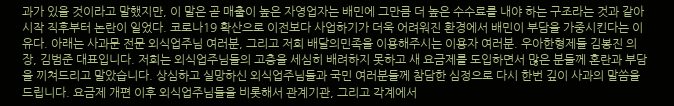과가 있을 것이라고 말했지만, 이 말은 곧 매출이 높은 자영업자는 배민에 그만큼 더 높은 수수료를 내야 하는 구조라는 것과 같아 시작 직후부터 논란이 일었다. 코로나19 확산으로 이전보다 사업하기가 더욱 어려워진 환경에서 배민이 부담을 가중시킨다는 이유다. 아래는 사과문 전문 외식업주님 여러분, 그리고 저희 배달의민족을 이용해주시는 이용자 여러분. 우아한형제들 김봉진 의장, 김범준 대표입니다. 저희는 외식업주님들의 고충을 세심히 배려하지 못하고 새 요금제를 도입하면서 많은 분들께 혼란과 부담을 끼쳐드리고 말았습니다. 상심하고 실망하신 외식업주님들과 국민 여러분들께 참담한 심정으로 다시 한번 깊이 사과의 말씀을 드립니다. 요금제 개편 이후 외식업주님들을 비롯해서 관계기관, 그리고 각계에서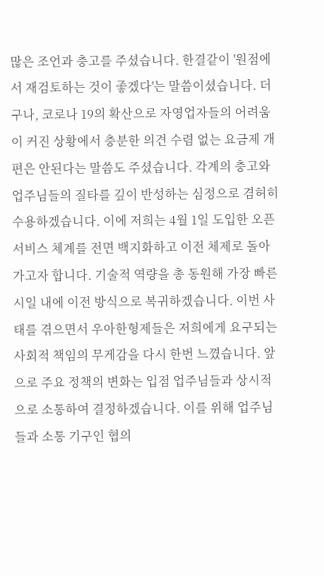많은 조언과 충고를 주셨습니다. 한결같이 '원점에서 재검토하는 것이 좋겠다'는 말씀이셨습니다. 더구나, 코로나 19의 확산으로 자영업자들의 어려움이 커진 상황에서 충분한 의견 수렴 없는 요금제 개편은 안된다는 말씀도 주셨습니다. 각계의 충고와 업주님들의 질타를 깊이 반성하는 심정으로 겸허히 수용하겠습니다. 이에 저희는 4월 1일 도입한 오픈서비스 체계를 전면 백지화하고 이전 체제로 돌아가고자 합니다. 기술적 역량을 총 동원해 가장 빠른 시일 내에 이전 방식으로 복귀하겠습니다. 이번 사태를 겪으면서 우아한형제들은 저희에게 요구되는 사회적 책임의 무게감을 다시 한번 느꼈습니다. 앞으로 주요 정책의 변화는 입점 업주님들과 상시적으로 소통하여 결정하겠습니다. 이를 위해 업주님들과 소통 기구인 협의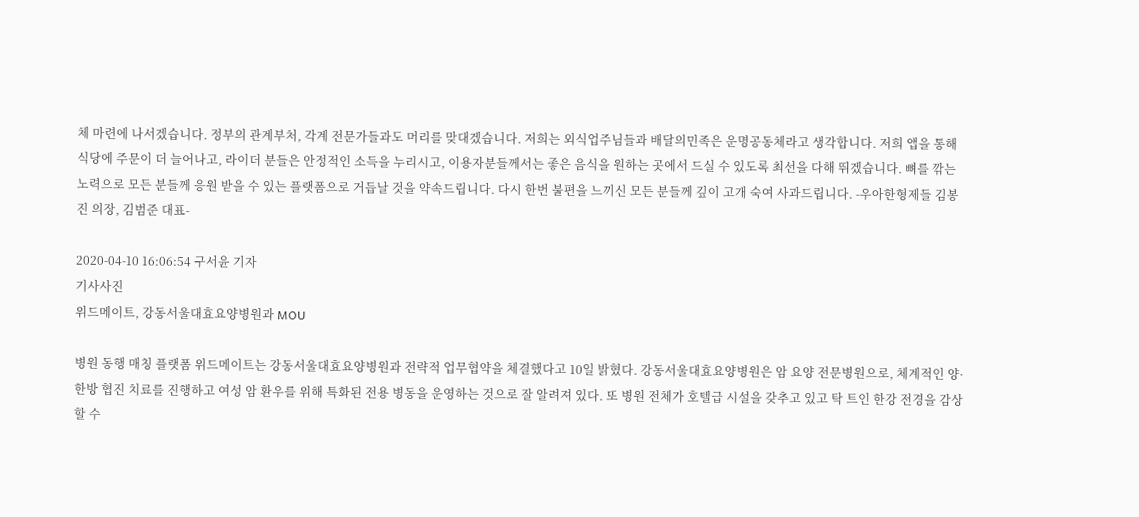체 마련에 나서겠습니다. 정부의 관계부처, 각계 전문가들과도 머리를 맞대겠습니다. 저희는 외식업주님들과 배달의민족은 운명공동체라고 생각합니다. 저희 앱을 통해 식당에 주문이 더 늘어나고, 라이더 분들은 안정적인 소득을 누리시고, 이용자분들께서는 좋은 음식을 원하는 곳에서 드실 수 있도록 최선을 다해 뛰겠습니다. 뼈를 깎는 노력으로 모든 분들께 응원 받을 수 있는 플랫폼으로 거듭날 것을 약속드립니다. 다시 한번 불편을 느끼신 모든 분들께 깊이 고개 숙여 사과드립니다. -우아한형제들 김봉진 의장, 김범준 대표-

2020-04-10 16:06:54 구서윤 기자
기사사진
위드메이트, 강동서울대효요양병원과 MOU

병원 동행 매칭 플랫폼 위드메이트는 강동서울대효요양병원과 전략적 업무협약을 체결했다고 10일 밝혔다. 강동서울대효요양병원은 암 요양 전문병원으로, 체계적인 양·한방 협진 치료를 진행하고 여성 암 환우를 위해 특화된 전용 병동을 운영하는 것으로 잘 알려져 있다. 또 병원 전체가 호텔급 시설을 갖추고 있고 탁 트인 한강 전경을 감상할 수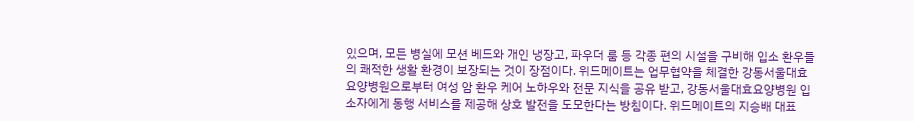있으며, 모든 병실에 모션 베드와 개인 냉장고, 파우더 룸 등 각종 편의 시설을 구비해 입소 환우들의 쾌적한 생활 환경이 보장되는 것이 장점이다. 위드메이트는 업무협약을 체결한 강동서울대효요양병원으로부터 여성 암 환우 케어 노하우와 전문 지식을 공유 받고, 강동서울대효요양병원 입소자에게 동행 서비스를 제공해 상호 발전을 도모한다는 방침이다. 위드메이트의 지승배 대표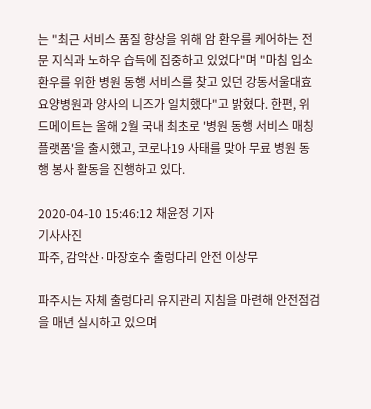는 "최근 서비스 품질 향상을 위해 암 환우를 케어하는 전문 지식과 노하우 습득에 집중하고 있었다"며 "마침 입소 환우를 위한 병원 동행 서비스를 찾고 있던 강동서울대효요양병원과 양사의 니즈가 일치했다"고 밝혔다. 한편, 위드메이트는 올해 2월 국내 최초로 '병원 동행 서비스 매칭 플랫폼'을 출시했고, 코로나19 사태를 맞아 무료 병원 동행 봉사 활동을 진행하고 있다.

2020-04-10 15:46:12 채윤정 기자
기사사진
파주, 감악산·마장호수 출렁다리 안전 이상무

파주시는 자체 출렁다리 유지관리 지침을 마련해 안전점검을 매년 실시하고 있으며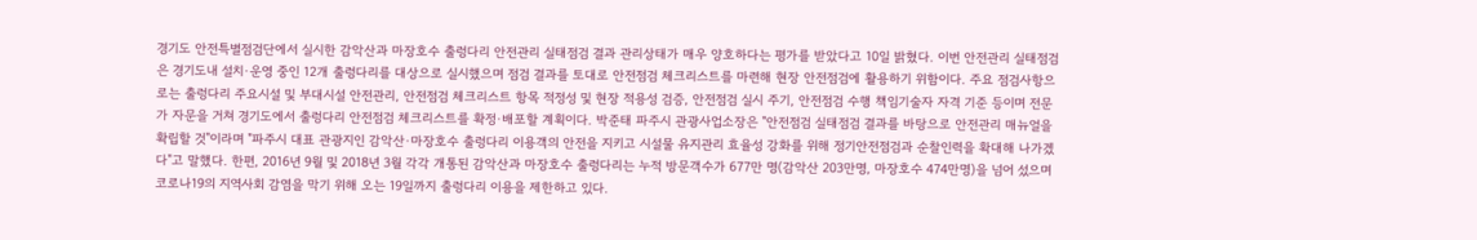경기도 안전특별점검단에서 실시한 감악산과 마장호수 출렁다리 안전관리 실태점검 결과 관리상태가 매우 양호하다는 평가를 받았다고 10일 밝혔다. 이번 안전관리 실태점검은 경기도내 설치·운영 중인 12개 출렁다리를 대상으로 실시했으며 점검 결과를 토대로 안전점검 체크리스트를 마련해 현장 안전점검에 활용하기 위함이다. 주요 점검사항으로는 출렁다리 주요시설 및 부대시설 안전관리, 안전점검 체크리스트 항목 적정성 및 현장 적용성 검증, 안전점검 실시 주기, 안전점검 수행 책임기술자 자격 기준 등이며 전문가 자문을 거쳐 경기도에서 출렁다리 안전점검 체크리스트를 확정·배포할 계획이다. 박준태 파주시 관광사업소장은 "안전점검 실태점검 결과를 바탕으로 안전관리 매뉴얼을 확립할 것"이라며 "파주시 대표 관광지인 감악산·마장호수 출렁다리 이용객의 안전을 지키고 시설물 유지관리 효율성 강화를 위해 정기안전점검과 순찰인력을 확대해 나가겠다"고 말했다. 한편, 2016년 9월 및 2018년 3월 각각 개통된 감악산과 마장호수 출렁다리는 누적 방문객수가 677만 명(감악산 203만명, 마장호수 474만명)을 넘어 섰으며 코로나19의 지역사회 감염을 막기 위해 오는 19일까지 출렁다리 이용을 제한하고 있다.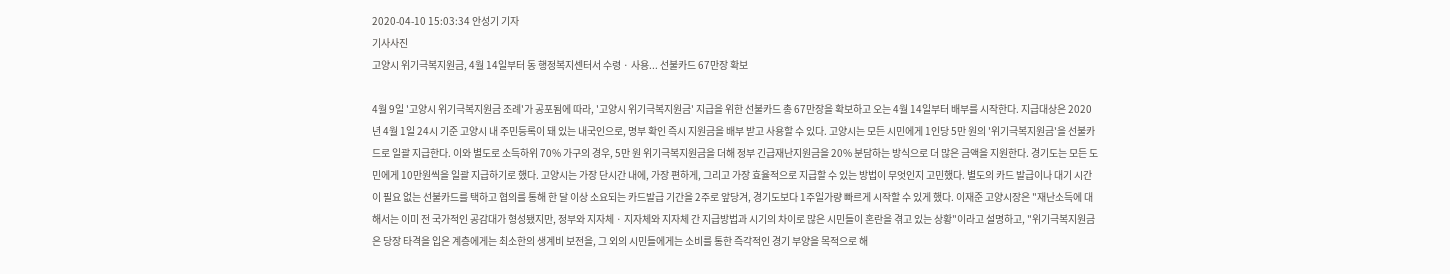2020-04-10 15:03:34 안성기 기자
기사사진
고양시 위기극복지원금, 4월 14일부터 동 행정복지센터서 수령 · 사용... 선불카드 67만장 확보

4월 9일 '고양시 위기극복지원금 조례'가 공포됨에 따라, '고양시 위기극복지원금' 지급을 위한 선불카드 총 67만장을 확보하고 오는 4월 14일부터 배부를 시작한다. 지급대상은 2020년 4월 1일 24시 기준 고양시 내 주민등록이 돼 있는 내국인으로, 명부 확인 즉시 지원금을 배부 받고 사용할 수 있다. 고양시는 모든 시민에게 1인당 5만 원의 '위기극복지원금'을 선불카드로 일괄 지급한다. 이와 별도로 소득하위 70% 가구의 경우, 5만 원 위기극복지원금을 더해 정부 긴급재난지원금을 20% 분담하는 방식으로 더 많은 금액을 지원한다. 경기도는 모든 도민에게 10만원씩을 일괄 지급하기로 했다. 고양시는 가장 단시간 내에, 가장 편하게, 그리고 가장 효율적으로 지급할 수 있는 방법이 무엇인지 고민했다. 별도의 카드 발급이나 대기 시간이 필요 없는 선불카드를 택하고 협의를 통해 한 달 이상 소요되는 카드발급 기간을 2주로 앞당겨, 경기도보다 1주일가량 빠르게 시작할 수 있게 했다. 이재준 고양시장은 "재난소득에 대해서는 이미 전 국가적인 공감대가 형성됐지만, 정부와 지자체 · 지자체와 지자체 간 지급방법과 시기의 차이로 많은 시민들이 혼란을 겪고 있는 상황"이라고 설명하고, "위기극복지원금은 당장 타격을 입은 계층에게는 최소한의 생계비 보전을, 그 외의 시민들에게는 소비를 통한 즉각적인 경기 부양을 목적으로 해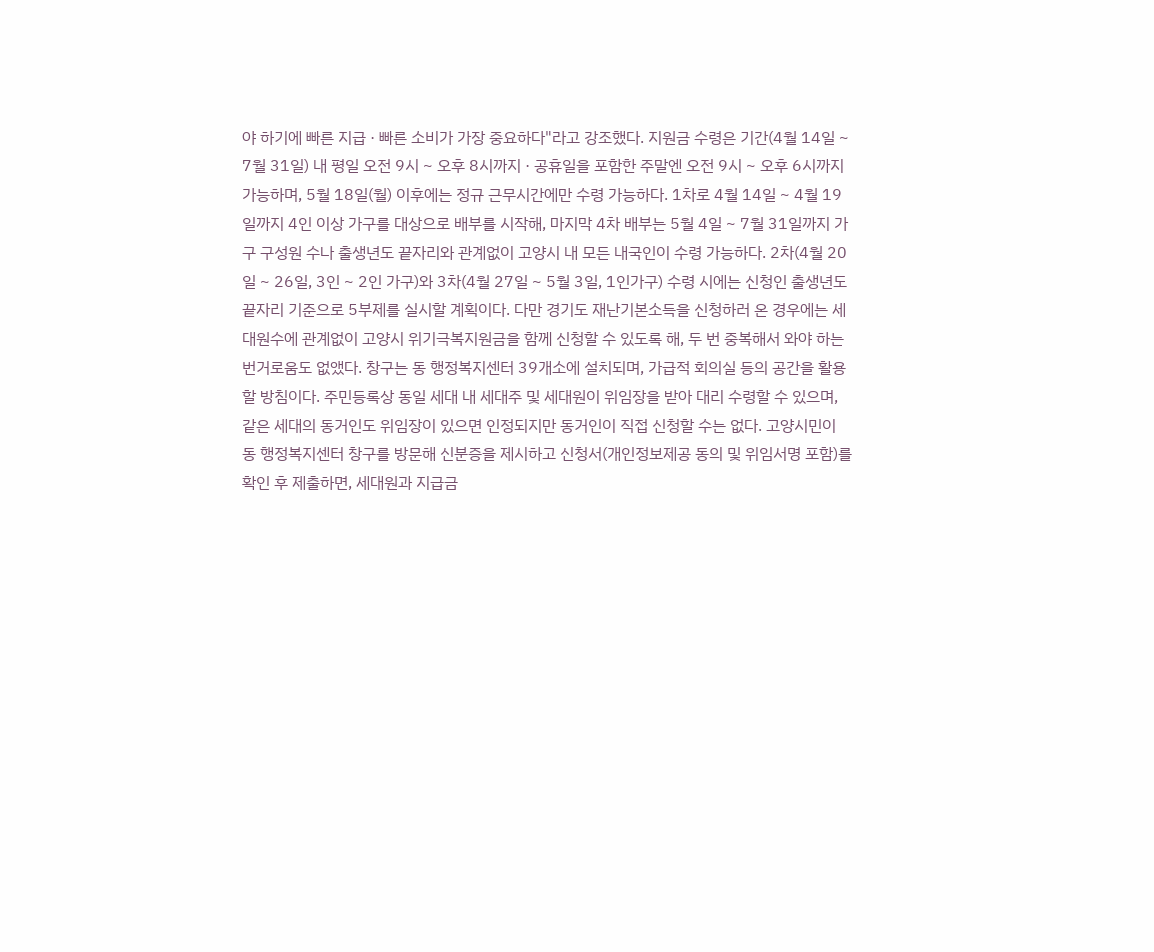야 하기에 빠른 지급 · 빠른 소비가 가장 중요하다"라고 강조했다. 지원금 수령은 기간(4월 14일 ~ 7월 31일) 내 평일 오전 9시 ~ 오후 8시까지 · 공휴일을 포함한 주말엔 오전 9시 ~ 오후 6시까지 가능하며, 5월 18일(월) 이후에는 정규 근무시간에만 수령 가능하다. 1차로 4월 14일 ~ 4월 19일까지 4인 이상 가구를 대상으로 배부를 시작해, 마지막 4차 배부는 5월 4일 ~ 7월 31일까지 가구 구성원 수나 출생년도 끝자리와 관계없이 고양시 내 모든 내국인이 수령 가능하다. 2차(4월 20일 ~ 26일, 3인 ~ 2인 가구)와 3차(4월 27일 ~ 5월 3일, 1인가구) 수령 시에는 신청인 출생년도 끝자리 기준으로 5부제를 실시할 계획이다. 다만 경기도 재난기본소득을 신청하러 온 경우에는 세대원수에 관계없이 고양시 위기극복지원금을 함께 신청할 수 있도록 해, 두 번 중복해서 와야 하는 번거로움도 없앴다. 창구는 동 행정복지센터 39개소에 설치되며, 가급적 회의실 등의 공간을 활용할 방침이다. 주민등록상 동일 세대 내 세대주 및 세대원이 위임장을 받아 대리 수령할 수 있으며, 같은 세대의 동거인도 위임장이 있으면 인정되지만 동거인이 직접 신청할 수는 없다. 고양시민이 동 행정복지센터 창구를 방문해 신분증을 제시하고 신청서(개인정보제공 동의 및 위임서명 포함)를 확인 후 제출하면, 세대원과 지급금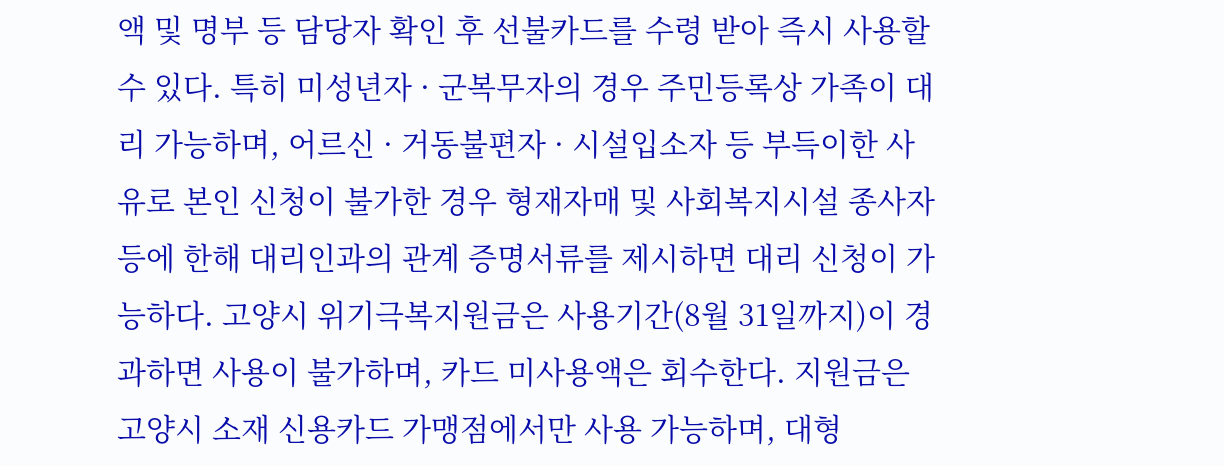액 및 명부 등 담당자 확인 후 선불카드를 수령 받아 즉시 사용할 수 있다. 특히 미성년자 · 군복무자의 경우 주민등록상 가족이 대리 가능하며, 어르신 · 거동불편자 · 시설입소자 등 부득이한 사유로 본인 신청이 불가한 경우 형재자매 및 사회복지시설 종사자 등에 한해 대리인과의 관계 증명서류를 제시하면 대리 신청이 가능하다. 고양시 위기극복지원금은 사용기간(8월 31일까지)이 경과하면 사용이 불가하며, 카드 미사용액은 회수한다. 지원금은 고양시 소재 신용카드 가맹점에서만 사용 가능하며, 대형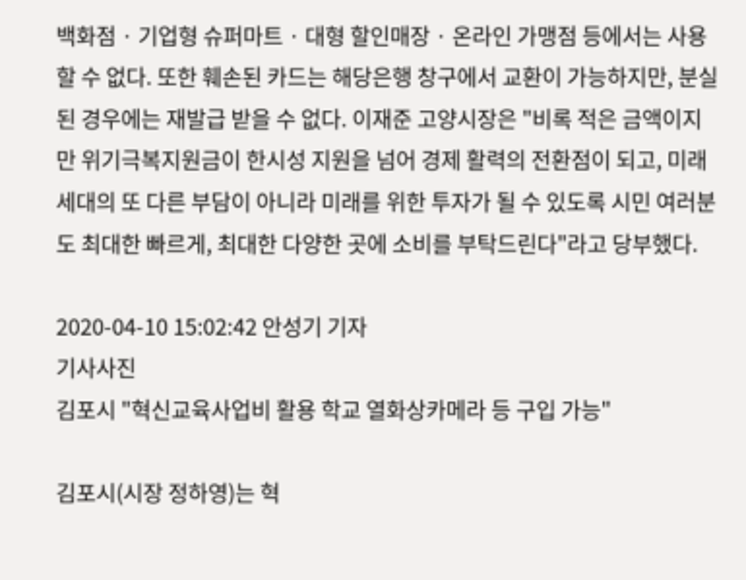백화점 · 기업형 슈퍼마트 · 대형 할인매장 · 온라인 가맹점 등에서는 사용할 수 없다. 또한 훼손된 카드는 해당은행 창구에서 교환이 가능하지만, 분실된 경우에는 재발급 받을 수 없다. 이재준 고양시장은 "비록 적은 금액이지만 위기극복지원금이 한시성 지원을 넘어 경제 활력의 전환점이 되고, 미래세대의 또 다른 부담이 아니라 미래를 위한 투자가 될 수 있도록 시민 여러분도 최대한 빠르게, 최대한 다양한 곳에 소비를 부탁드린다"라고 당부했다.

2020-04-10 15:02:42 안성기 기자
기사사진
김포시 "혁신교육사업비 활용 학교 열화상카메라 등 구입 가능"

김포시(시장 정하영)는 혁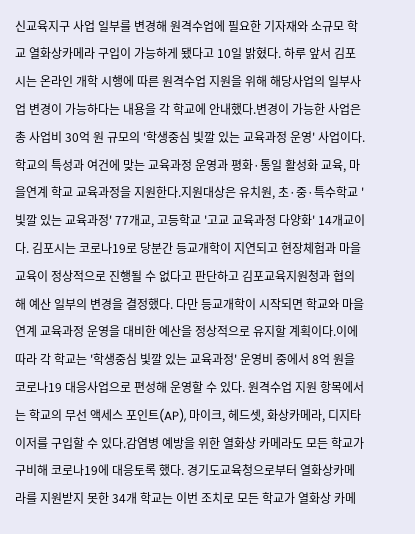신교육지구 사업 일부를 변경해 원격수업에 필요한 기자재와 소규모 학교 열화상카메라 구입이 가능하게 됐다고 10일 밝혔다. 하루 앞서 김포시는 온라인 개학 시행에 따른 원격수업 지원을 위해 해당사업의 일부사업 변경이 가능하다는 내용을 각 학교에 안내했다.변경이 가능한 사업은 총 사업비 30억 원 규모의 '학생중심 빛깔 있는 교육과정 운영' 사업이다. 학교의 특성과 여건에 맞는 교육과정 운영과 평화·통일 활성화 교육, 마을연계 학교 교육과정을 지원한다.지원대상은 유치원, 초·중·특수학교 '빛깔 있는 교육과정' 77개교, 고등학교 '고교 교육과정 다양화' 14개교이다. 김포시는 코로나19로 당분간 등교개학이 지연되고 현장체험과 마을교육이 정상적으로 진행될 수 없다고 판단하고 김포교육지원청과 협의해 예산 일부의 변경을 결정했다. 다만 등교개학이 시작되면 학교와 마을연계 교육과정 운영을 대비한 예산을 정상적으로 유지할 계획이다.이에 따라 각 학교는 '학생중심 빛깔 있는 교육과정' 운영비 중에서 8억 원을 코로나19 대응사업으로 편성해 운영할 수 있다. 원격수업 지원 항목에서는 학교의 무선 액세스 포인트(AP), 마이크, 헤드셋, 화상카메라, 디지타이저를 구입할 수 있다.감염병 예방을 위한 열화상 카메라도 모든 학교가 구비해 코로나19에 대응토록 했다. 경기도교육청으로부터 열화상카메라를 지원받지 못한 34개 학교는 이번 조치로 모든 학교가 열화상 카메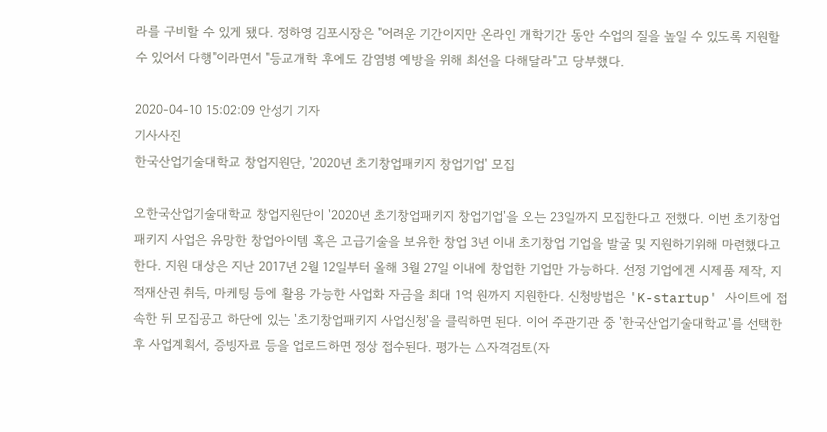라를 구비할 수 있게 됐다. 정하영 김포시장은 "어려운 기간이지만 온라인 개학기간 동안 수업의 질을 높일 수 있도록 지원할 수 있어서 다행"이라면서 "등교개학 후에도 감염병 예방을 위해 최선을 다해달라"고 당부했다.

2020-04-10 15:02:09 안성기 기자
기사사진
한국산업기술대학교 창업지원단, '2020년 초기창업패키지 창업기업' 모집

오한국산업기술대학교 창업지원단이 '2020년 초기창업패키지 창업기업'을 오는 23일까지 모집한다고 전했다. 이번 초기창업패키지 사업은 유망한 창업아이템 혹은 고급기술을 보유한 창업 3년 이내 초기창업 기업을 발굴 및 지원하기위해 마련했다고 한다. 지원 대상은 지난 2017년 2월 12일부터 올해 3월 27일 이내에 창업한 기업만 가능하다. 선정 기업에겐 시제품 제작, 지적재산권 취득, 마케팅 등에 활용 가능한 사업화 자금을 최대 1억 원까지 지원한다. 신청방법은 'K-startup' 사이트에 접속한 뒤 모집공고 하단에 있는 '초기창업패키지 사업신청'을 클릭하면 된다. 이어 주관기관 중 '한국산업기술대학교'를 선택한 후 사업계획서, 증빙자료 등을 업로드하면 정상 접수된다. 평가는 △자격검토(자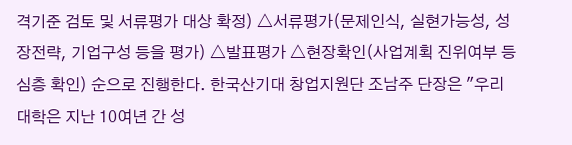격기준 검토 및 서류평가 대상 확정) △서류평가(문제인식, 실현가능성, 성장전략, 기업구성 등을 평가) △발표평가 △현장확인(사업계획 진위여부 등 심층 확인) 순으로 진행한다. 한국산기대 창업지원단 조남주 단장은 "우리 대학은 지난 10여년 간 성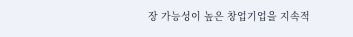장 가능성이 높은 창업기업을 지속적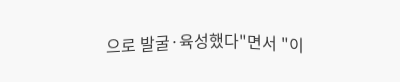으로 발굴·육성했다"면서 "이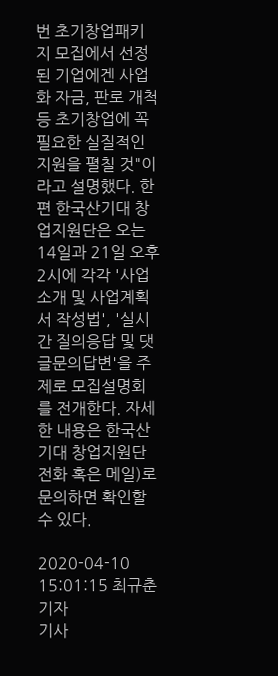번 초기창업패키지 모집에서 선정된 기업에겐 사업화 자금, 판로 개척 등 초기창업에 꼭 필요한 실질적인 지원을 펼칠 것"이라고 설명했다. 한편 한국산기대 창업지원단은 오는 14일과 21일 오후 2시에 각각 '사업소개 및 사업계획서 작성법', '실시간 질의응답 및 댓글문의답변'을 주제로 모집설명회를 전개한다. 자세한 내용은 한국산기대 창업지원단 전화 혹은 메일)로 문의하면 확인할 수 있다.

2020-04-10 15:01:15 최규춘 기자
기사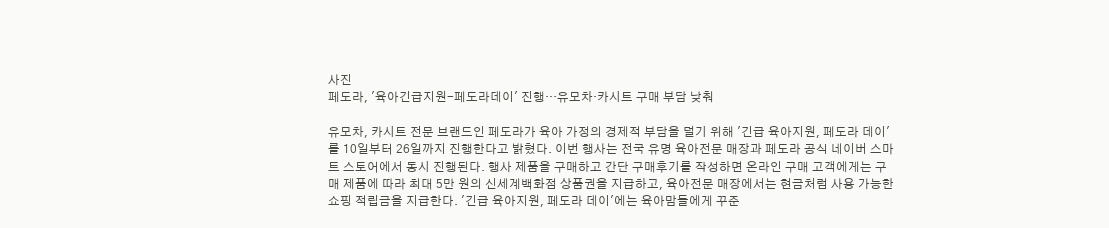사진
페도라, '육아긴급지원-페도라데이' 진행…유모차·카시트 구매 부담 낮춰

유모차, 카시트 전문 브랜드인 페도라가 육아 가정의 경제적 부담을 덜기 위해 '긴급 육아지원, 페도라 데이'를 10일부터 26일까지 진행한다고 밝혔다. 이번 행사는 전국 유명 육아전문 매장과 페도라 공식 네이버 스마트 스토어에서 동시 진행된다. 행사 제품을 구매하고 간단 구매후기를 작성하면 온라인 구매 고객에게는 구매 제품에 따라 최대 5만 원의 신세계백화점 상품권을 지급하고, 육아전문 매장에서는 현금처럼 사용 가능한 쇼핑 적립금을 지급한다. '긴급 육아지원, 페도라 데이'에는 육아맘들에게 꾸준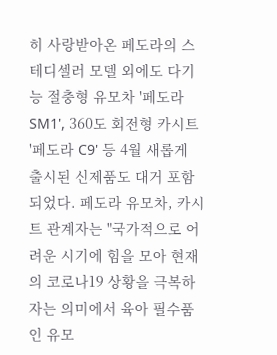히 사랑받아온 페도라의 스테디셀러 모델 외에도 다기능 절충형 유모차 '페도라 SM1', 360도 회전형 카시트 '페도라 C9' 등 4월 새롭게 출시된 신제품도 대거 포함되었다. 페도라 유모차, 카시트 관계자는 "국가적으로 어려운 시기에 힘을 모아 현재의 코로나19 상황을 극복하자는 의미에서 육아 필수품인 유모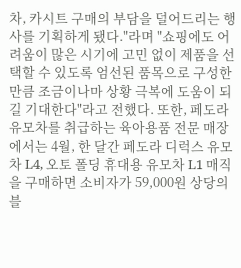차, 카시트 구매의 부담을 덜어드리는 행사를 기획하게 됐다."라며 "쇼핑에도 어려움이 많은 시기에 고민 없이 제품을 선택할 수 있도록 엄선된 품목으로 구성한 만큼 조금이나마 상황 극복에 도움이 되길 기대한다"라고 전했다. 또한, 페도라 유모차를 취급하는 육아용품 전문 매장에서는 4월, 한 달간 페도라 디럭스 유모차 L4, 오토 폴딩 휴대용 유모차 L1 매직을 구매하면 소비자가 59,000원 상당의 블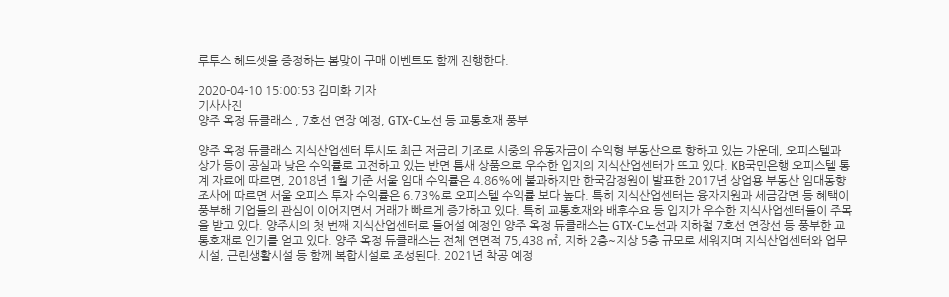루투스 헤드셋을 증정하는 봄맞이 구매 이벤트도 함께 진행한다.

2020-04-10 15:00:53 김미화 기자
기사사진
양주 옥정 듀클래스 , 7호선 연장 예정, GTX-C노선 등 교통호재 풍부

양주 옥정 듀클래스 지식산업센터 투시도 최근 저금리 기조로 시중의 유동자금이 수익형 부동산으로 향하고 있는 가운데, 오피스텔과 상가 등이 공실과 낮은 수익률로 고전하고 있는 반면 틈새 상품으로 우수한 입지의 지식산업센터가 뜨고 있다. KB국민은행 오피스텔 통계 자료에 따르면, 2018년 1월 기준 서울 임대 수익률은 4.86%에 불과하지만 한국감정원이 발표한 2017년 상업용 부동산 임대동향 조사에 따르면 서울 오피스 투자 수익률은 6.73%로 오피스텔 수익률 보다 높다. 특히 지식산업센터는 융자지원과 세금감면 등 혜택이 풍부해 기업들의 관심이 이어지면서 거래가 빠르게 증가하고 있다. 특히 교통호재와 배후수요 등 입지가 우수한 지식사업센터들이 주목을 받고 있다. 양주시의 첫 번째 지식산업센터로 들어설 예정인 양주 옥정 듀클래스는 GTX-C노선과 지하철 7호선 연장선 등 풍부한 교통호재로 인기를 얻고 있다. 양주 옥정 듀클래스는 전체 연면적 75,438 ㎡, 지하 2층~지상 5층 규모로 세워지며 지식산업센터와 업무시설, 근린생활시설 등 함께 복합시설로 조성된다. 2021년 착공 예정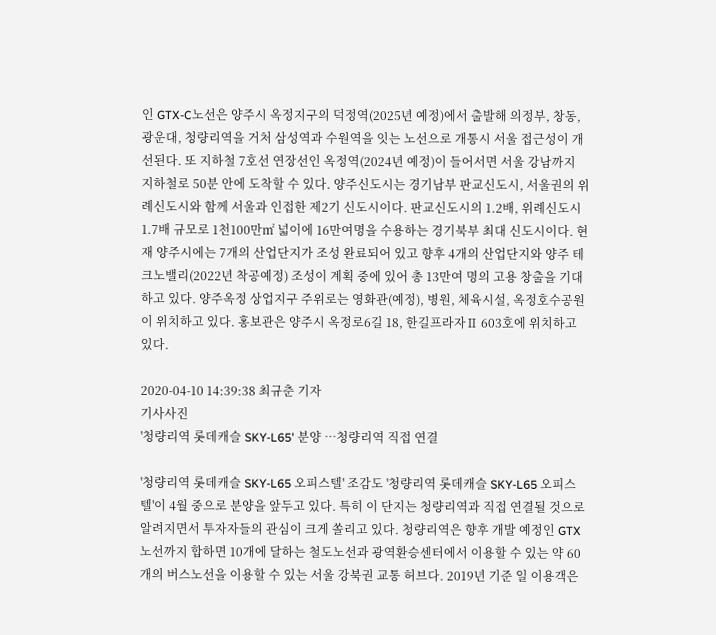인 GTX-C노선은 양주시 옥정지구의 덕정역(2025년 예정)에서 출발해 의정부, 창동, 광운대, 청량리역을 거처 삼성역과 수원역을 잇는 노선으로 개통시 서울 접근성이 개선된다. 또 지하철 7호선 연장선인 옥정역(2024년 예정)이 들어서면 서울 강남까지 지하철로 50분 안에 도착할 수 있다. 양주신도시는 경기남부 판교신도시, 서울권의 위례신도시와 함께 서울과 인접한 제2기 신도시이다. 판교신도시의 1.2배, 위례신도시 1.7배 규모로 1천100만㎡ 넓이에 16만여명을 수용하는 경기북부 최대 신도시이다. 현재 양주시에는 7개의 산업단지가 조성 완료되어 있고 향후 4개의 산업단지와 양주 테크노밸리(2022년 착공예정) 조성이 계획 중에 있어 총 13만여 명의 고용 창출을 기대하고 있다. 양주옥정 상업지구 주위로는 영화관(예정), 병원, 체육시설, 옥정호수공원이 위치하고 있다. 홍보관은 양주시 옥정로6길 18, 한길프라자Ⅱ 603호에 위치하고 있다.

2020-04-10 14:39:38 최규춘 기자
기사사진
'청량리역 롯데캐슬 SKY-L65' 분양 …청량리역 직접 연결

'청량리역 롯데캐슬 SKY-L65 오피스텔' 조감도 '청량리역 롯데캐슬 SKY-L65 오피스텔'이 4월 중으로 분양을 앞두고 있다. 특히 이 단지는 청량리역과 직접 연결될 것으로 알려지면서 투자자들의 관심이 크게 쏠리고 있다. 청량리역은 향후 개발 예정인 GTX 노선까지 합하면 10개에 달하는 철도노선과 광역환승센터에서 이용할 수 있는 약 60개의 버스노선을 이용할 수 있는 서울 강북권 교통 허브다. 2019년 기준 일 이용객은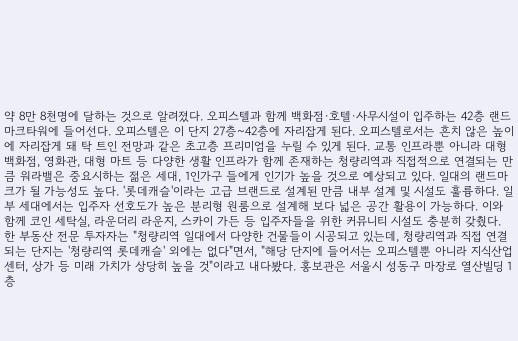약 8만 8천명에 달하는 것으로 알려졌다. 오피스텔과 함께 백화점·호텔·사무시설이 입주하는 42층 랜드마크타워에 들어선다. 오피스텔은 이 단지 27층~42층에 자리잡게 된다. 오피스텔로서는 흔치 않은 높이에 자리잡게 돼 탁 트인 전망과 같은 초고층 프리미엄을 누릴 수 있게 된다. 교통 인프라뿐 아니라 대형 백화점, 영화관, 대형 마트 등 다양한 생활 인프라가 함께 존재하는 청량리역과 직접적으로 연결되는 만큼 워라밸은 중요시하는 젊은 세대, 1인가구 들에게 인기가 높을 것으로 예상되고 있다. 일대의 랜드마크가 될 가능성도 높다. '롯데캐슬'이라는 고급 브랜드로 설계된 만큼 내부 설계 및 시설도 훌륭하다. 일부 세대에서는 입주자 선호도가 높은 분리형 원룸으로 설계해 보다 넓은 공간 활용이 가능하다. 이와 함께 코인 세탁실, 라운더리 라운지, 스카이 가든 등 입주자들을 위한 커뮤니티 시설도 충분히 갖췄다. 한 부동산 전문 투자자는 "청량리역 일대에서 다양한 건물들이 시공되고 있는데, 청량리역과 직접 연결되는 단지는 '청량리역 롯데캐슬' 외에는 없다"면서, "해당 단지에 들어서는 오피스텔뿐 아니라 지식산업센터, 상가 등 미래 가치가 상당히 높을 것"이라고 내다봤다. 홍보관은 서울시 성동구 마장로 열산빌딩 1층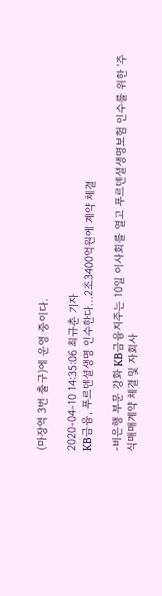(마장역 3번 출구)에 운영 중이다.

2020-04-10 14:35:06 최규춘 기자
KB금융, 푸르덴셜생명 인수한다…2조3400억원에 계약 체결

-비은행 부문 강화 KB금융지주는 10일 이사회를 열고 푸르덴셜생명보험 인수를 위한 '주식매매계약 체결 및 자회사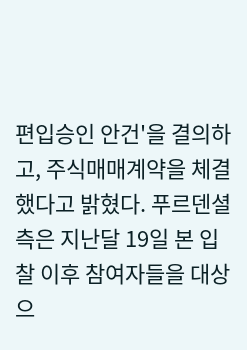편입승인 안건'을 결의하고, 주식매매계약을 체결했다고 밝혔다. 푸르덴셜측은 지난달 19일 본 입찰 이후 참여자들을 대상으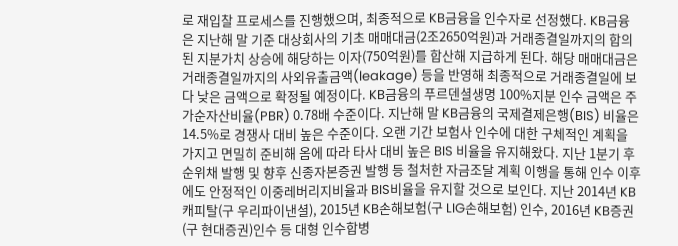로 재입찰 프로세스를 진행했으며, 최종적으로 KB금융을 인수자로 선정했다. KB금융은 지난해 말 기준 대상회사의 기초 매매대금(2조2650억원)과 거래종결일까지의 합의된 지분가치 상승에 해당하는 이자(750억원)를 합산해 지급하게 된다. 해당 매매대금은 거래종결일까지의 사외유출금액(leakage) 등을 반영해 최종적으로 거래종결일에 보다 낮은 금액으로 확정될 예정이다. KB금융의 푸르덴셜생명 100%지분 인수 금액은 주가순자산비율(PBR) 0.78배 수준이다. 지난해 말 KB금융의 국제결제은행(BIS) 비율은 14.5%로 경쟁사 대비 높은 수준이다. 오랜 기간 보험사 인수에 대한 구체적인 계획을 가지고 면밀히 준비해 옴에 따라 타사 대비 높은 BIS 비율을 유지해왔다. 지난 1분기 후순위채 발행 및 향후 신종자본증권 발행 등 철처한 자금조달 계획 이행을 통해 인수 이후에도 안정적인 이중레버리지비율과 BIS비율을 유지할 것으로 보인다. 지난 2014년 KB캐피탈(구 우리파이낸셜), 2015년 KB손해보험(구 LIG손해보험) 인수, 2016년 KB증권(구 현대증권)인수 등 대형 인수합병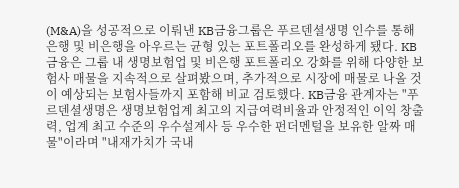(M&A)을 성공적으로 이뤄낸 KB금융그룹은 푸르덴셜생명 인수를 통해 은행 및 비은행을 아우르는 균형 있는 포트폴리오를 완성하게 됐다. KB금융은 그룹 내 생명보험업 및 비은행 포트폴리오 강화를 위해 다양한 보험사 매물을 지속적으로 살펴봤으며, 추가적으로 시장에 매물로 나올 것이 예상되는 보험사들까지 포함해 비교 검토했다. KB금융 관계자는 "푸르덴셜생명은 생명보험업계 최고의 지급여력비율과 안정적인 이익 창출력, 업계 최고 수준의 우수설계사 등 우수한 펀더멘털을 보유한 알짜 매물"이라며 "내재가치가 국내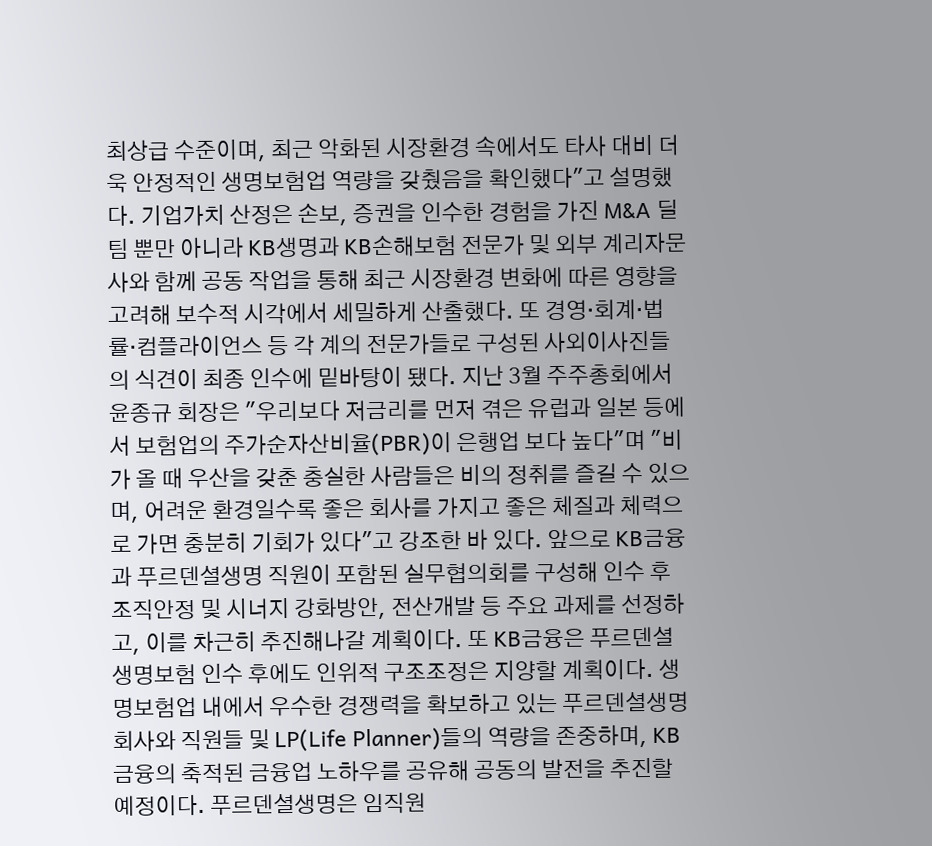최상급 수준이며, 최근 악화된 시장환경 속에서도 타사 대비 더욱 안정적인 생명보험업 역량을 갖췄음을 확인했다"고 설명했다. 기업가치 산정은 손보, 증권을 인수한 경험을 가진 M&A 딜 팀 뿐만 아니라 KB생명과 KB손해보험 전문가 및 외부 계리자문사와 함께 공동 작업을 통해 최근 시장환경 변화에 따른 영향을 고려해 보수적 시각에서 세밀하게 산출했다. 또 경영·회계·법률·컴플라이언스 등 각 계의 전문가들로 구성된 사외이사진들의 식견이 최종 인수에 밑바탕이 됐다. 지난 3월 주주총회에서 윤종규 회장은 "우리보다 저금리를 먼저 겪은 유럽과 일본 등에서 보험업의 주가순자산비율(PBR)이 은행업 보다 높다"며 "비가 올 때 우산을 갖춘 충실한 사람들은 비의 정취를 즐길 수 있으며, 어려운 환경일수록 좋은 회사를 가지고 좋은 체질과 체력으로 가면 충분히 기회가 있다"고 강조한 바 있다. 앞으로 KB금융과 푸르덴셜생명 직원이 포함된 실무협의회를 구성해 인수 후 조직안정 및 시너지 강화방안, 전산개발 등 주요 과제를 선정하고, 이를 차근히 추진해나갈 계획이다. 또 KB금융은 푸르덴셜생명보험 인수 후에도 인위적 구조조정은 지양할 계획이다. 생명보험업 내에서 우수한 경쟁력을 확보하고 있는 푸르덴셜생명 회사와 직원들 및 LP(Life Planner)들의 역량을 존중하며, KB금융의 축적된 금융업 노하우를 공유해 공동의 발전을 추진할 예정이다. 푸르덴셜생명은 임직원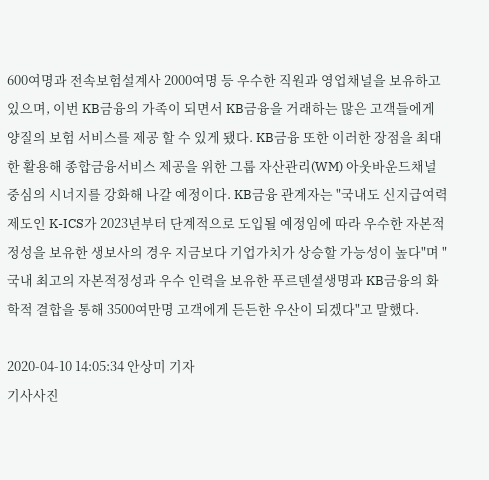600여명과 전속보험설계사 2000여명 등 우수한 직원과 영업채널을 보유하고 있으며, 이번 KB금융의 가족이 되면서 KB금융을 거래하는 많은 고객들에게 양질의 보험 서비스를 제공 할 수 있게 됐다. KB금융 또한 이러한 장점을 최대한 활용해 종합금융서비스 제공을 위한 그룹 자산관리(WM) 아웃바운드채널 중심의 시너지를 강화해 나갈 예정이다. KB금융 관계자는 "국내도 신지급여력제도인 K-ICS가 2023년부터 단계적으로 도입될 예정임에 따라 우수한 자본적정성을 보유한 생보사의 경우 지금보다 기업가치가 상승할 가능성이 높다"며 "국내 최고의 자본적정성과 우수 인력을 보유한 푸르덴셜생명과 KB금융의 화학적 결합을 통해 3500여만명 고객에게 든든한 우산이 되겠다"고 말했다.

2020-04-10 14:05:34 안상미 기자
기사사진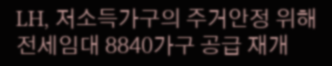LH, 저소득가구의 주거안정 위해 전세임대 8840가구 공급 재개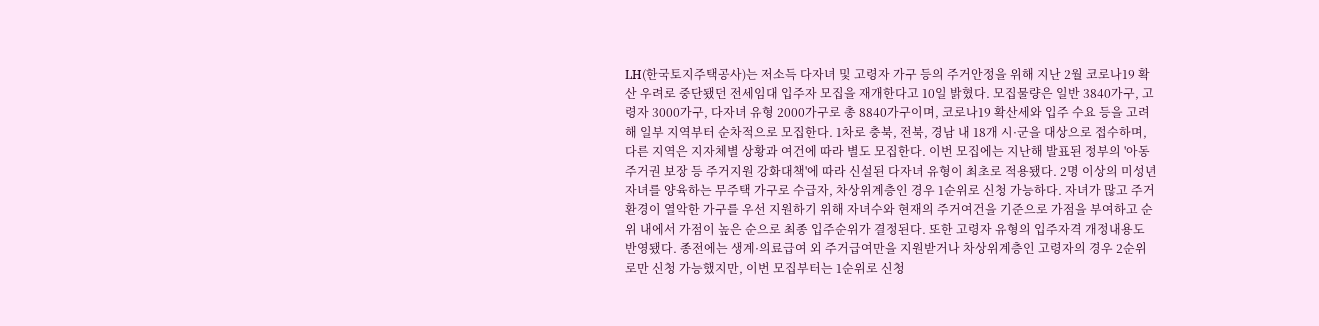LH(한국토지주택공사)는 저소득 다자녀 및 고령자 가구 등의 주거안정을 위해 지난 2월 코로나19 확산 우려로 중단됐던 전세임대 입주자 모집을 재개한다고 10일 밝혔다. 모집물량은 일반 3840가구, 고령자 3000가구, 다자녀 유형 2000가구로 총 8840가구이며, 코로나19 확산세와 입주 수요 등을 고려해 일부 지역부터 순차적으로 모집한다. 1차로 충북, 전북, 경남 내 18개 시·군을 대상으로 접수하며, 다른 지역은 지자체별 상황과 여건에 따라 별도 모집한다. 이번 모집에는 지난해 발표된 정부의 '아동주거권 보장 등 주거지원 강화대책'에 따라 신설된 다자녀 유형이 최초로 적용됐다. 2명 이상의 미성년 자녀를 양육하는 무주택 가구로 수급자, 차상위계층인 경우 1순위로 신청 가능하다. 자녀가 많고 주거환경이 열악한 가구를 우선 지원하기 위해 자녀수와 현재의 주거여건을 기준으로 가점을 부여하고 순위 내에서 가점이 높은 순으로 최종 입주순위가 결정된다. 또한 고령자 유형의 입주자격 개정내용도 반영됐다. 종전에는 생계·의료급여 외 주거급여만을 지원받거나 차상위계층인 고령자의 경우 2순위로만 신청 가능했지만, 이번 모집부터는 1순위로 신청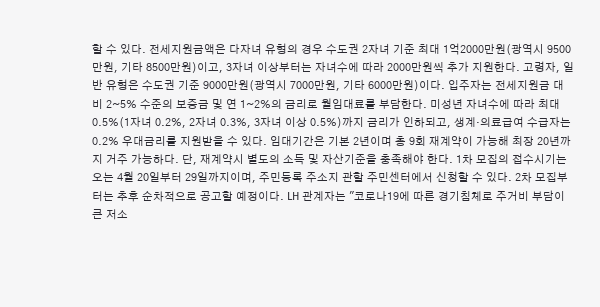할 수 있다. 전세지원금액은 다자녀 유형의 경우 수도권 2자녀 기준 최대 1억2000만원(광역시 9500만원, 기타 8500만원)이고, 3자녀 이상부터는 자녀수에 따라 2000만원씩 추가 지원한다. 고령자, 일반 유형은 수도권 기준 9000만원(광역시 7000만원, 기타 6000만원)이다. 입주자는 전세지원금 대비 2~5% 수준의 보증금 및 연 1~2%의 금리로 월임대료를 부담한다. 미성년 자녀수에 따라 최대 0.5%(1자녀 0.2%, 2자녀 0.3%, 3자녀 이상 0.5%)까지 금리가 인하되고, 생계·의료급여 수급자는 0.2% 우대금리를 지원받을 수 있다. 임대기간은 기본 2년이며 총 9회 재계약이 가능해 최장 20년까지 거주 가능하다. 단, 재계약시 별도의 소득 및 자산기준을 충족해야 한다. 1차 모집의 접수시기는 오는 4월 20일부터 29일까지이며, 주민등록 주소지 관할 주민센터에서 신청할 수 있다. 2차 모집부터는 추후 순차적으로 공고할 예정이다. LH 관계자는 "코로나19에 따른 경기침체로 주거비 부담이 큰 저소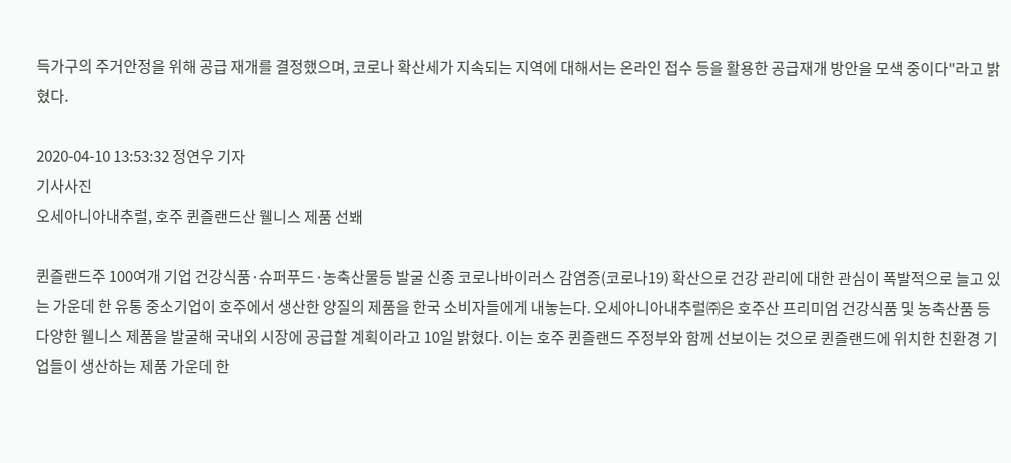득가구의 주거안정을 위해 공급 재개를 결정했으며, 코로나 확산세가 지속되는 지역에 대해서는 온라인 접수 등을 활용한 공급재개 방안을 모색 중이다"라고 밝혔다.

2020-04-10 13:53:32 정연우 기자
기사사진
오세아니아내추럴, 호주 퀸즐랜드산 웰니스 제품 선봬

퀸즐랜드주 100여개 기업 건강식품·슈퍼푸드·농축산물등 발굴 신종 코로나바이러스 감염증(코로나19) 확산으로 건강 관리에 대한 관심이 폭발적으로 늘고 있는 가운데 한 유통 중소기업이 호주에서 생산한 양질의 제품을 한국 소비자들에게 내놓는다. 오세아니아내추럴㈜은 호주산 프리미엄 건강식품 및 농축산품 등 다양한 웰니스 제품을 발굴해 국내외 시장에 공급할 계획이라고 10일 밝혔다. 이는 호주 퀸즐랜드 주정부와 함께 선보이는 것으로 퀸즐랜드에 위치한 친환경 기업들이 생산하는 제품 가운데 한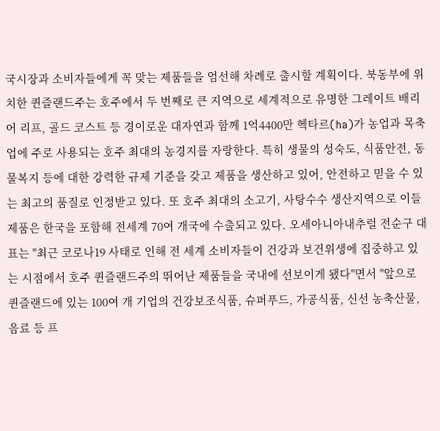국시장과 소비자들에게 꼭 맞는 제품들을 엄선해 차례로 출시할 계획이다. 북동부에 위치한 퀸즐랜드주는 호주에서 두 번째로 큰 지역으로 세계적으로 유명한 그레이트 배리어 리프, 골드 코스트 등 경이로운 대자연과 함께 1억4400만 헥타르(ha)가 농업과 목축업에 주로 사용되는 호주 최대의 농경지를 자랑한다. 특히 생물의 성숙도, 식품안전, 동물복지 등에 대한 강력한 규제 기준을 갖고 제품을 생산하고 있어, 안전하고 믿을 수 있는 최고의 품질로 인정받고 있다. 또 호주 최대의 소고기, 사탕수수 생산지역으로 이들 제품은 한국을 포함해 전세계 70여 개국에 수출되고 있다. 오세아니아내추럴 전순구 대표는 "최근 코로나19 사태로 인해 전 세계 소비자들이 건강과 보건위생에 집중하고 있는 시점에서 호주 퀸즐랜드주의 뛰어난 제품들을 국내에 선보이게 됐다"면서 "앞으로 퀸즐랜드에 있는 100여 개 기업의 건강보조식품, 슈퍼푸드, 가공식품, 신선 농축산물, 음료 등 프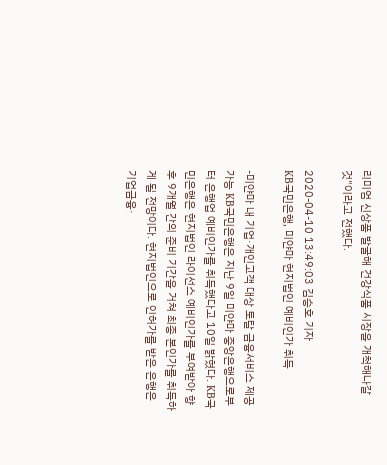리미엄 신상품 발굴해 건강식품 시장을 개척해나갈 것"이라고 전했다.

2020-04-10 13:49:03 김승호 기자
KB국민은행, 미얀마 현지법인 예비인가 취득

-미얀마 내 기업·개인고객 대상 토탈 금융서비스 제공 가능 KB국민은행은 지난 9일 미얀마 중앙은행으로부터 은행업 예비인가를 취득했다고 10일 밝혔다. KB국민은행은 현지법인 라이선스 예비인가를 부여받아 향후 9개월 간의 준비 기간을 거쳐 최종 본인가를 취득하게 될 전망이다. 현지법인으로 인허가를 받은 은행은 기업금융·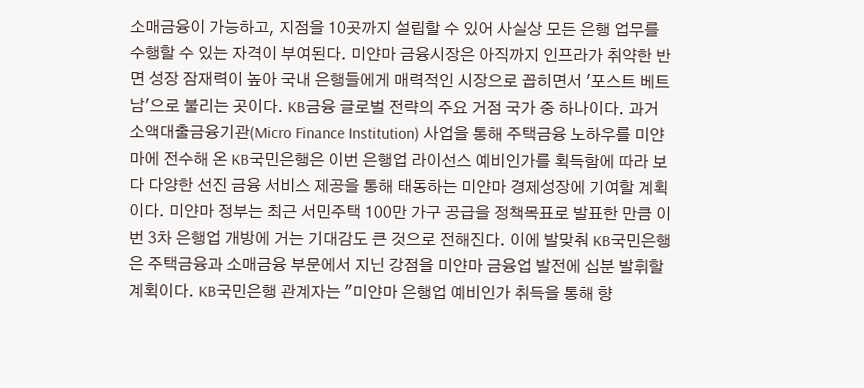소매금융이 가능하고, 지점을 10곳까지 설립할 수 있어 사실상 모든 은행 업무를 수행할 수 있는 자격이 부여된다. 미얀마 금융시장은 아직까지 인프라가 취약한 반면 성장 잠재력이 높아 국내 은행들에게 매력적인 시장으로 꼽히면서 '포스트 베트남'으로 불리는 곳이다. KB금융 글로벌 전략의 주요 거점 국가 중 하나이다. 과거 소액대출금융기관(Micro Finance Institution) 사업을 통해 주택금융 노하우를 미얀마에 전수해 온 KB국민은행은 이번 은행업 라이선스 예비인가를 획득함에 따라 보다 다양한 선진 금융 서비스 제공을 통해 태동하는 미얀마 경제성장에 기여할 계획이다. 미얀마 정부는 최근 서민주택 100만 가구 공급을 정책목표로 발표한 만큼 이번 3차 은행업 개방에 거는 기대감도 큰 것으로 전해진다. 이에 발맞춰 KB국민은행은 주택금융과 소매금융 부문에서 지닌 강점을 미얀마 금융업 발전에 십분 발휘할 계획이다. KB국민은행 관계자는 "미얀마 은행업 예비인가 취득을 통해 향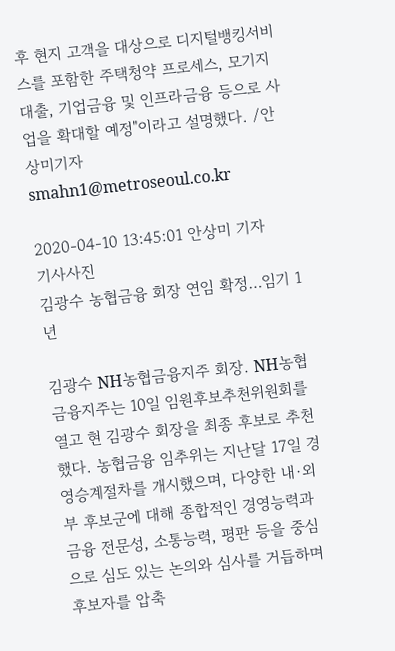후 현지 고객을 대상으로 디지털뱅킹서비스를 포함한 주택청약 프로세스, 모기지대출, 기업금융 및 인프라금융 등으로 사업을 확대할 예정"이라고 설명했다. /안상미기자 smahn1@metroseoul.co.kr

2020-04-10 13:45:01 안상미 기자
기사사진
김광수 농협금융 회장 연임 확정…임기 1년

김광수 NH농협금융지주 회장. NH농협금융지주는 10일 임원후보추천위원회를 열고 현 김광수 회장을 최종 후보로 추천했다. 농협금융 임추위는 지난달 17일 경영승계절차를 개시했으며, 다양한 내·외부 후보군에 대해 종합적인 경영능력과 금융 전문성, 소통능력, 평판 등을 중심으로 심도 있는 논의와 심사를 거듭하며 후보자를 압축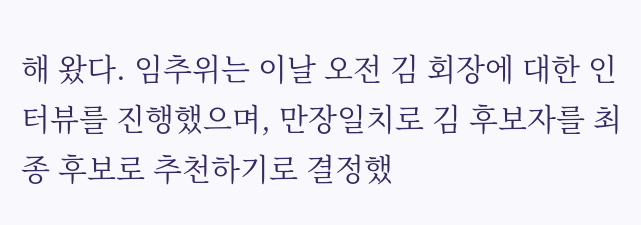해 왔다. 임추위는 이날 오전 김 회장에 대한 인터뷰를 진행했으며, 만장일치로 김 후보자를 최종 후보로 추천하기로 결정했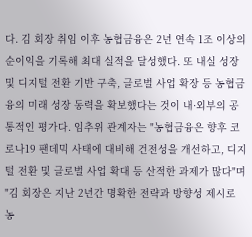다. 김 회장 취임 이후 농협금융은 2년 연속 1조 이상의 순이익을 기록해 최대 실적을 달성했다. 또 내실 성장 및 디지털 전환 기반 구축, 글로벌 사업 확장 등 농협금융의 미래 성장 동력을 확보했다는 것이 내·외부의 공통적인 평가다. 임추위 관계자는 "농협금융은 향후 코로나19 팬데믹 사태에 대비해 건전성을 개선하고, 디지털 전환 및 글로벌 사업 확대 등 산적한 과제가 많다"며 "김 회장은 지난 2년간 명확한 전략과 방향성 제시로 농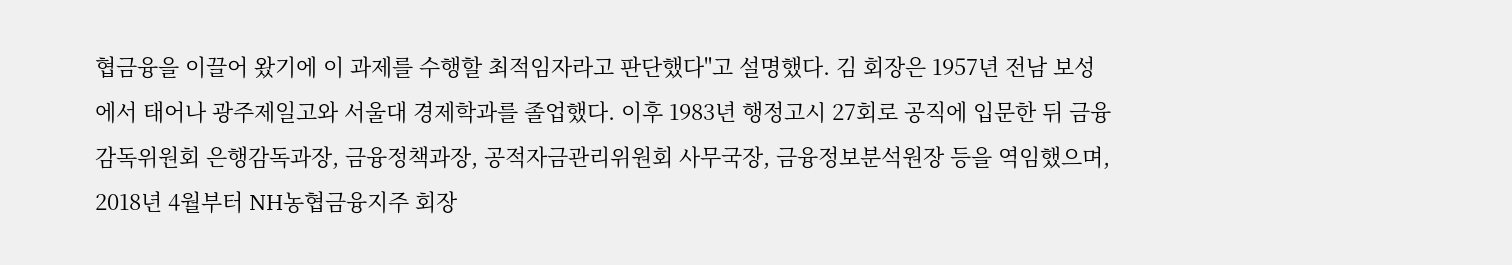협금융을 이끌어 왔기에 이 과제를 수행할 최적임자라고 판단했다"고 설명했다. 김 회장은 1957년 전남 보성에서 태어나 광주제일고와 서울대 경제학과를 졸업했다. 이후 1983년 행정고시 27회로 공직에 입문한 뒤 금융감독위원회 은행감독과장, 금융정책과장, 공적자금관리위원회 사무국장, 금융정보분석원장 등을 역임했으며, 2018년 4월부터 NH농협금융지주 회장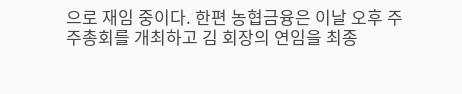으로 재임 중이다. 한편 농협금융은 이날 오후 주주총회를 개최하고 김 회장의 연임을 최종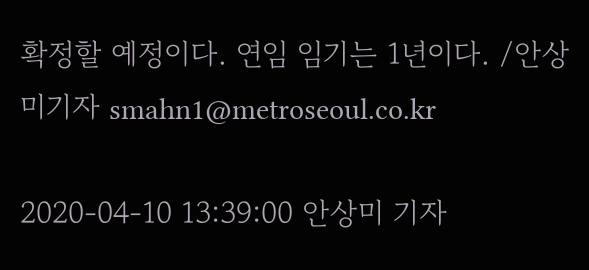확정할 예정이다. 연임 임기는 1년이다. /안상미기자 smahn1@metroseoul.co.kr

2020-04-10 13:39:00 안상미 기자